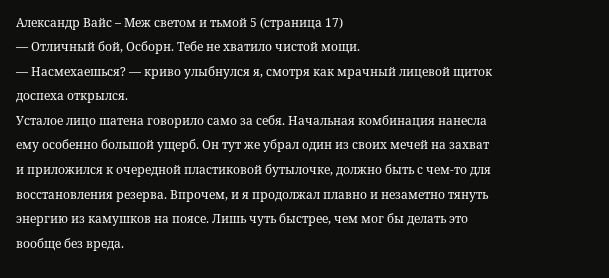Александр Вайс – Меж светом и тьмой 5 (страница 17)
— Отличный бой, Осборн. Тебе не хватило чистой мощи.
— Насмехаешься? — криво улыбнулся я, смотря как мрачный лицевой щиток доспеха открылся.
Усталое лицо шатена говорило само за себя. Начальная комбинация нанесла ему особенно большой ущерб. Он тут же убрал один из своих мечей на захват и приложился к очередной пластиковой бутылочке, должно быть с чем-то для восстановления резерва. Впрочем, и я продолжал плавно и незаметно тянуть энергию из камушков на поясе. Лишь чуть быстрее, чем мог бы делать это вообще без вреда.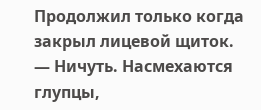Продолжил только когда закрыл лицевой щиток.
— Ничуть. Насмехаются глупцы,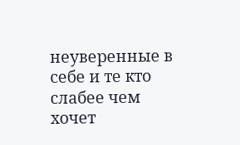неуверенные в себе и те кто слабее чем хочет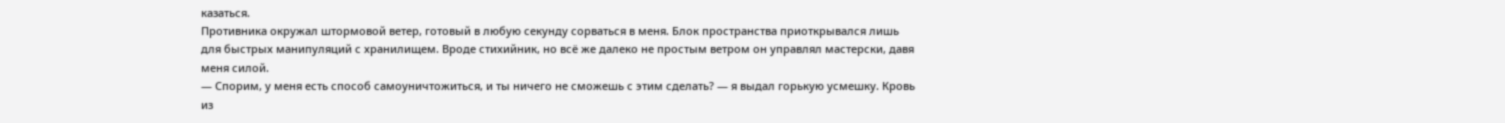казаться.
Противника окружал штормовой ветер, готовый в любую секунду сорваться в меня. Блок пространства приоткрывался лишь для быстрых манипуляций с хранилищем. Вроде стихийник, но всё же далеко не простым ветром он управлял мастерски, давя меня силой.
— Спорим, у меня есть способ самоуничтожиться, и ты ничего не сможешь с этим сделать? — я выдал горькую усмешку. Кровь из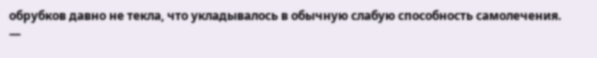обрубков давно не текла, что укладывалось в обычную слабую способность самолечения.
—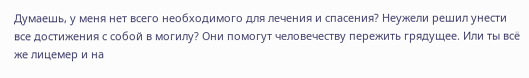Думаешь, у меня нет всего необходимого для лечения и спасения? Неужели решил унести все достижения с собой в могилу? Они помогут человечеству пережить грядущее. Или ты всё же лицемер и на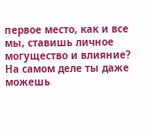первое место, как и все мы, ставишь личное могущество и влияние? На самом деле ты даже можешь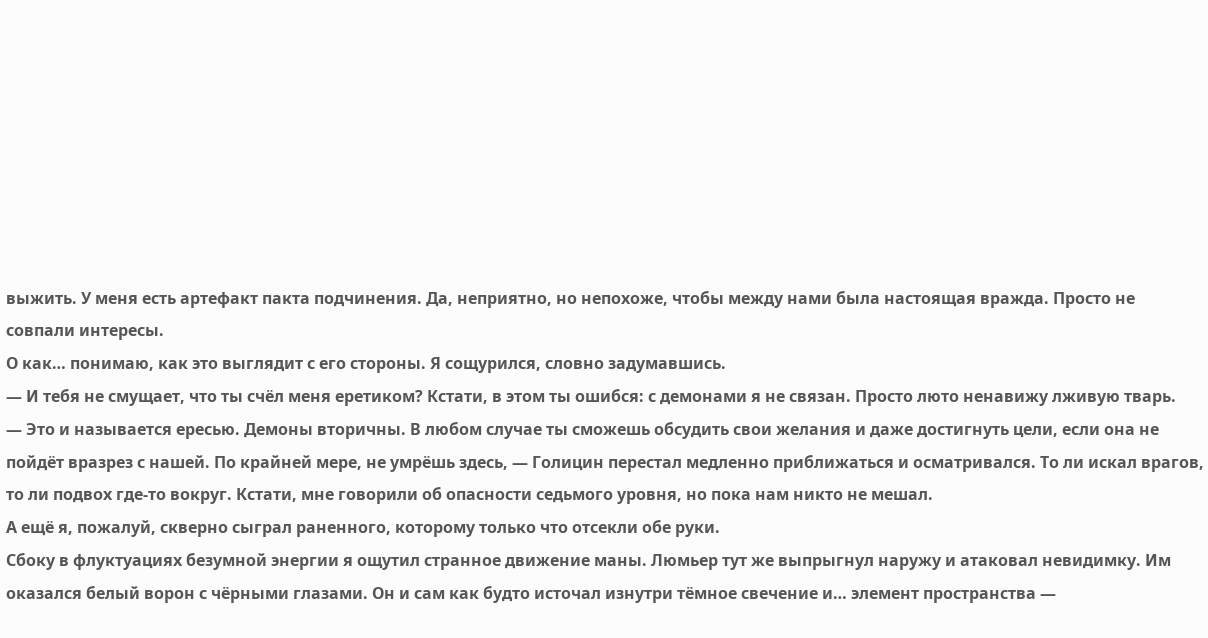выжить. У меня есть артефакт пакта подчинения. Да, неприятно, но непохоже, чтобы между нами была настоящая вражда. Просто не совпали интересы.
О как… понимаю, как это выглядит с его стороны. Я сощурился, словно задумавшись.
— И тебя не смущает, что ты счёл меня еретиком? Кстати, в этом ты ошибся: с демонами я не связан. Просто люто ненавижу лживую тварь.
— Это и называется ересью. Демоны вторичны. В любом случае ты сможешь обсудить свои желания и даже достигнуть цели, если она не пойдёт вразрез с нашей. По крайней мере, не умрёшь здесь, — Голицин перестал медленно приближаться и осматривался. То ли искал врагов, то ли подвох где-то вокруг. Кстати, мне говорили об опасности седьмого уровня, но пока нам никто не мешал.
А ещё я, пожалуй, скверно сыграл раненного, которому только что отсекли обе руки.
Сбоку в флуктуациях безумной энергии я ощутил странное движение маны. Люмьер тут же выпрыгнул наружу и атаковал невидимку. Им оказался белый ворон с чёрными глазами. Он и сам как будто источал изнутри тёмное свечение и… элемент пространства —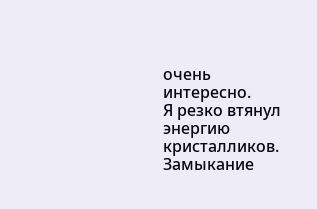очень интересно.
Я резко втянул энергию кристалликов.
Замыкание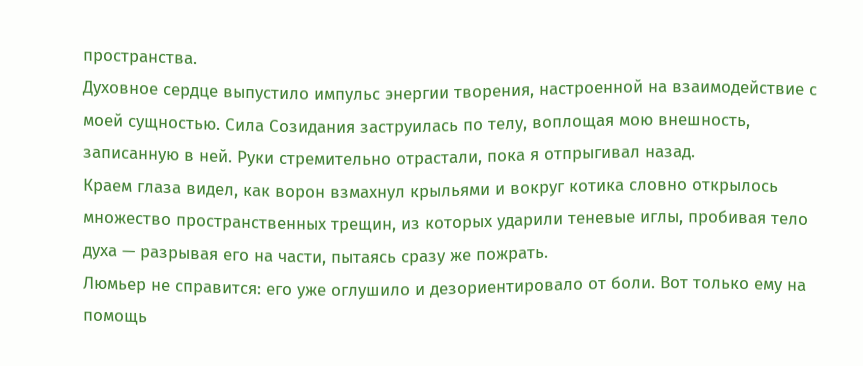пространства.
Духовное сердце выпустило импульс энергии творения, настроенной на взаимодействие с моей сущностью. Сила Созидания заструилась по телу, воплощая мою внешность, записанную в ней. Руки стремительно отрастали, пока я отпрыгивал назад.
Краем глаза видел, как ворон взмахнул крыльями и вокруг котика словно открылось множество пространственных трещин, из которых ударили теневые иглы, пробивая тело духа — разрывая его на части, пытаясь сразу же пожрать.
Люмьер не справится: его уже оглушило и дезориентировало от боли. Вот только ему на помощь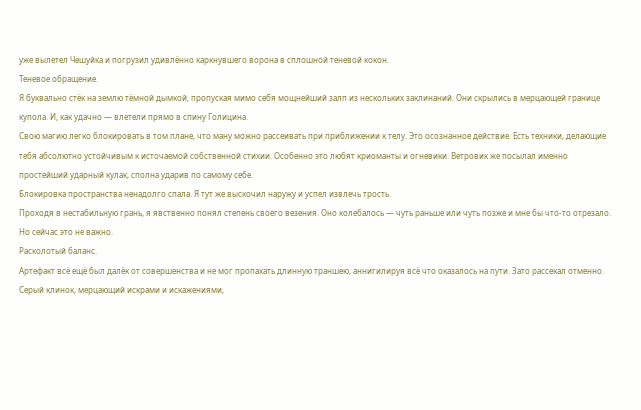уже вылетел Чешуйка и погрузил удивлённо каркнувшего ворона в сплошной теневой кокон.
Теневое обращение.
Я буквально стёк на землю тёмной дымкой, пропуская мимо себя мощнейший залп из нескольких заклинаний. Они скрылись в мерцающей границе купола. И, как удачно — влетели прямо в спину Голицина.
Свою магию легко блокировать в том плане, что ману можно рассеивать при приближении к телу. Это осознанное действие. Есть техники, делающие тебя абсолютно устойчивым к источаемой собственной стихии. Особенно это любят криоманты и огневики. Ветровик же посылал именно простейший ударный кулак, сполна ударив по самому себе.
Блокировка пространства ненадолго спала. Я тут же выскочил наружу и успел извлечь трость.
Проходя в нестабильную грань, я явственно понял степень своего везения. Оно колебалось — чуть раньше или чуть позже и мне бы что-то отрезало. Но сейчас это не важно.
Расколотый баланс.
Артефакт всё ещё был далёк от совершенства и не мог пропахать длинную траншею, аннигилируя всё что оказалось на пути. Зато рассекал отменно.
Серый клинок, мерцающий искрами и искажениями,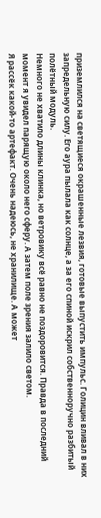приземлился на светящиеся окрашенные лезвия, готовые выпустить импульс. Голицин вливал в них запредельную силу. Его аура пылала как солнце, а за его спиной искрил собственноручно разбитый полётный модуль.
Немного не хватило длины клинка, но ветровику всё равно не поздоровится. Правда в последний момент я увидел парящую около него сферу. А затем поле зрения залило светом.
Я рассёк какой-то артефакт. Очень надеюсь, не хранилище. А может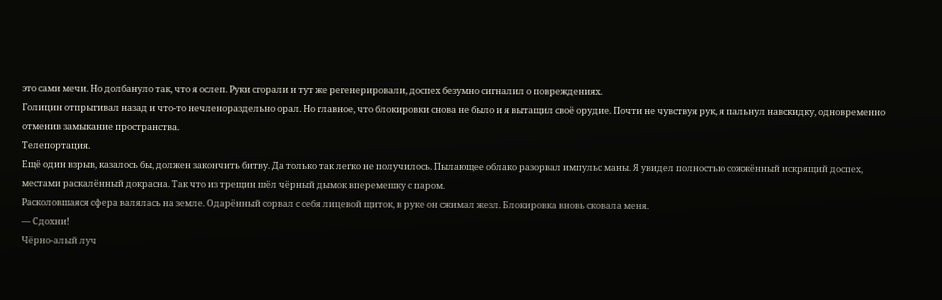это сами мечи. Но долбануло так, что я ослеп. Руки сгорали и тут же регенерировали, доспех безумно сигналил о повреждениях.
Голицин отпрыгивал назад и что-то нечленораздельно орал. Но главное, что блокировки снова не было и я вытащил своё орудие. Почти не чувствуя рук, я пальнул навскидку, одновременно отменив замыкание пространства.
Телепортация.
Ещё один взрыв, казалось бы, должен закончить битву. Да только так легко не получилось. Пылающее облако разорвал импульс маны. Я увидел полностью сожжённый искрящий доспех, местами раскалённый докрасна. Так что из трещин шёл чёрный дымок вперемешку с паром.
Расколовшаяся сфера валялась на земле. Одарённый сорвал с себя лицевой щиток, в руке он сжимал жезл. Блокировка вновь сковала меня.
— Сдохни!
Чёрно-алый луч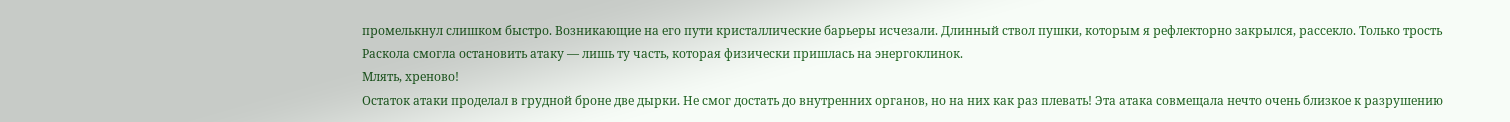промелькнул слишком быстро. Возникающие на его пути кристаллические барьеры исчезали. Длинный ствол пушки, которым я рефлекторно закрылся, рассекло. Только трость Раскола смогла остановить атаку — лишь ту часть, которая физически пришлась на энергоклинок.
Млять, хреново!
Остаток атаки проделал в грудной броне две дырки. Не смог достать до внутренних органов, но на них как раз плевать! Эта атака совмещала нечто очень близкое к разрушению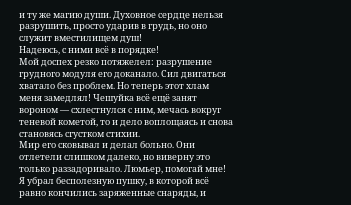и ту же магию души. Духовное сердце нельзя разрушить, просто ударив в грудь, но оно служит вместилищем душ!
Надеюсь, с ними всё в порядке!
Мой доспех резко потяжелел: разрушение грудного модуля его доканало. Сил двигаться хватало без проблем. Но теперь этот хлам меня замедлял! Чешуйка всё ещё занят вороном — схлестнулся с ним, мечась вокруг теневой кометой, то и дело воплощаясь и снова становясь сгустком стихии.
Мир его сковывал и делал больно. Они отлетели слишком далеко, но виверну это только раззадоривало. Люмьер, помогай мне!
Я убрал бесполезную пушку, в которой всё равно кончились заряженные снаряды, и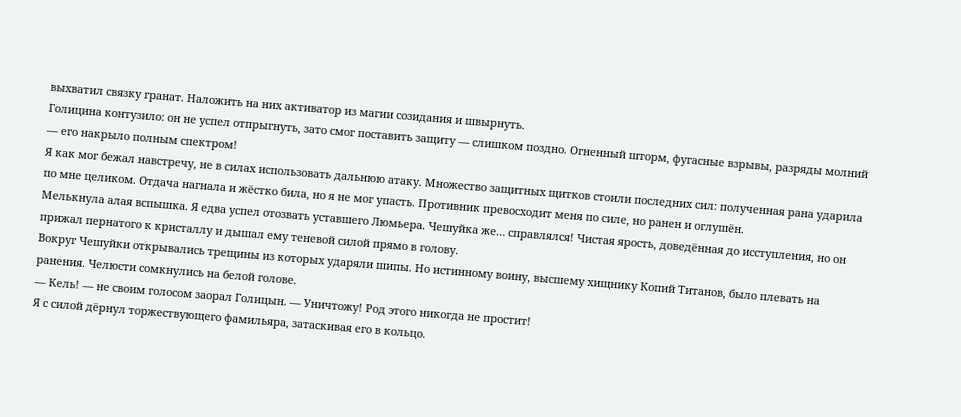выхватил связку гранат. Наложить на них активатор из магии созидания и швырнуть.
Голицина контузило: он не успел отпрыгнуть, зато смог поставить защиту — слишком поздно. Огненный шторм, фугасные взрывы, разряды молний — его накрыло полным спектром!
Я как мог бежал навстречу, не в силах использовать дальнюю атаку. Множество защитных щитков стоили последних сил: полученная рана ударила по мне целиком. Отдача нагнала и жёстко била, но я не мог упасть. Противник превосходит меня по силе, но ранен и оглушён.
Мелькнула алая вспышка. Я едва успел отозвать уставшего Люмьера. Чешуйка же… справлялся! Чистая ярость, доведённая до исступления, но он прижал пернатого к кристаллу и дышал ему теневой силой прямо в голову.
Вокруг Чешуйки открывались трещины из которых ударяли шипы. Но истинному воину, высшему хищнику Копий Титанов, было плевать на ранения. Челюсти сомкнулись на белой голове.
— Кель! — не своим голосом заорал Голицын. — Уничтожу! Род этого никогда не простит!
Я с силой дёрнул торжествующего фамильяра, затаскивая его в кольцо.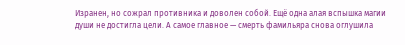Изранен, но сожрал противника и доволен собой. Ещё одна алая вспышка магии души не достигла цели. А самое главное — смерть фамильяра снова оглушила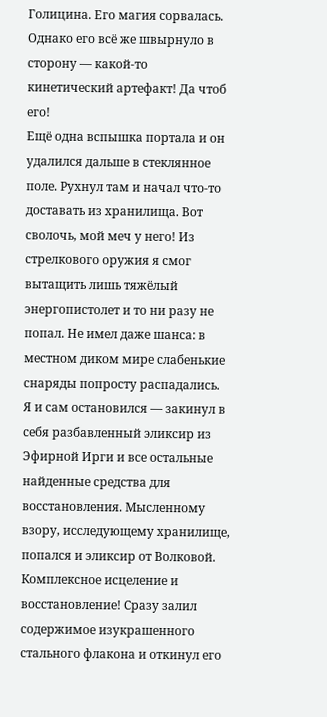Голицина. Его магия сорвалась.
Однако его всё же швырнуло в сторону — какой-то кинетический артефакт! Да чтоб его!
Ещё одна вспышка портала и он удалился дальше в стеклянное поле. Рухнул там и начал что-то доставать из хранилища. Вот сволочь, мой меч у него! Из стрелкового оружия я смог вытащить лишь тяжёлый энергопистолет и то ни разу не попал. Не имел даже шанса: в местном диком мире слабенькие снаряды попросту распадались.
Я и сам остановился — закинул в себя разбавленный эликсир из Эфирной Ирги и все остальные найденные средства для восстановления. Мысленному взору, исследующему хранилище, попался и эликсир от Волковой. Комплексное исцеление и восстановление! Сразу залил содержимое изукрашенного стального флакона и откинул его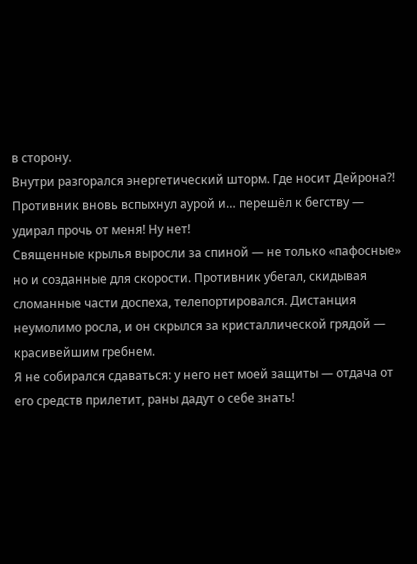в сторону.
Внутри разгорался энергетический шторм. Где носит Дейрона⁈
Противник вновь вспыхнул аурой и… перешёл к бегству — удирал прочь от меня! Ну нет!
Священные крылья выросли за спиной — не только «пафосные» но и созданные для скорости. Противник убегал, скидывая сломанные части доспеха, телепортировался. Дистанция неумолимо росла, и он скрылся за кристаллической грядой — красивейшим гребнем.
Я не собирался сдаваться: у него нет моей защиты — отдача от его средств прилетит, раны дадут о себе знать!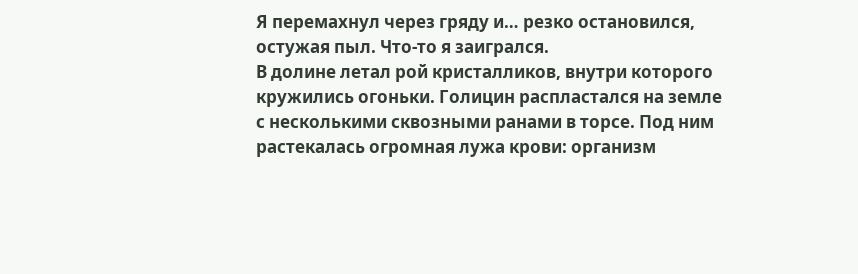Я перемахнул через гряду и… резко остановился, остужая пыл. Что-то я заигрался.
В долине летал рой кристалликов, внутри которого кружились огоньки. Голицин распластался на земле с несколькими сквозными ранами в торсе. Под ним растекалась огромная лужа крови: организм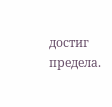достиг предела.